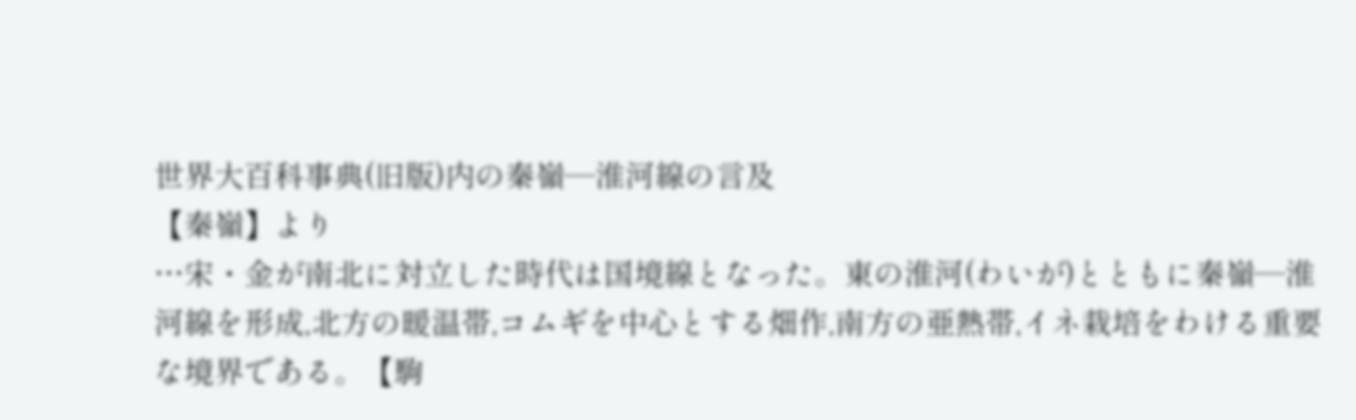世界大百科事典(旧版)内の秦嶺―淮河線の言及
【秦嶺】より
…宋・金が南北に対立した時代は国境線となった。東の淮河(わいが)とともに秦嶺―淮河線を形成,北方の暖温帯,コムギを中心とする畑作,南方の亜熱帯,イネ栽培をわける重要な境界である。【駒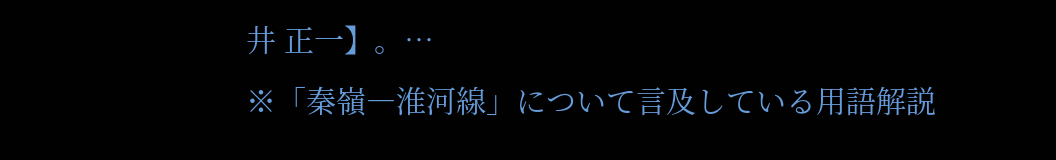井 正一】。…
※「秦嶺―淮河線」について言及している用語解説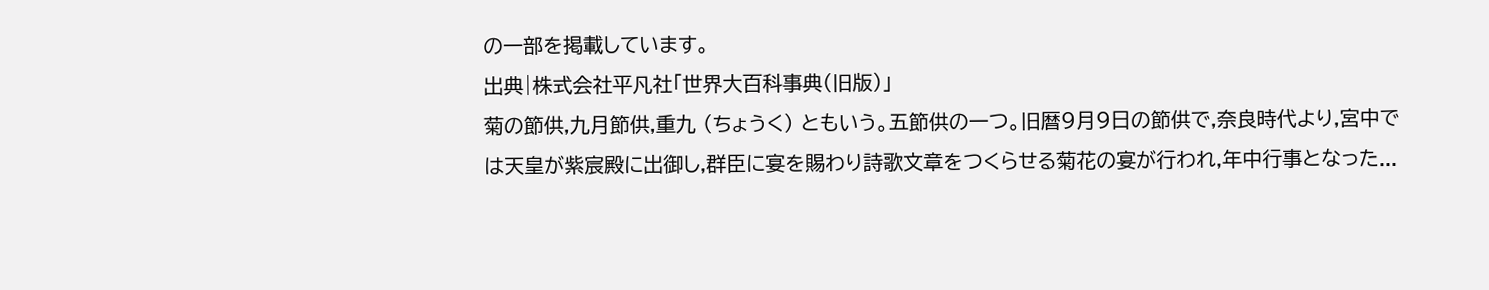の一部を掲載しています。
出典|株式会社平凡社「世界大百科事典(旧版)」
菊の節供,九月節供,重九 (ちょうく) ともいう。五節供の一つ。旧暦9月9日の節供で,奈良時代より,宮中では天皇が紫宸殿に出御し,群臣に宴を賜わり詩歌文章をつくらせる菊花の宴が行われ,年中行事となった...